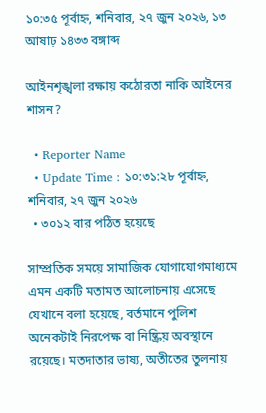১০:৩৫ পূর্বাহ্ন, শনিবার, ২৭ জুন ২০২৬, ১৩ আষাঢ় ১৪৩৩ বঙ্গাব্দ

আইনশৃঙ্খলা রক্ষায় কঠোরতা নাকি আইনের শাসন?

  • Reporter Name
  • Update Time : ১০:৩১:২৮ পূর্বাহ্ন, শনিবার, ২৭ জুন ২০২৬
  • ৩০১২ বার পঠিত হয়েছে

সাম্প্রতিক সময়ে সামাজিক যোগাযোগমাধ্যমে এমন একটি মতামত আলোচনায় এসেছে যেখানে বলা হয়েছে, বর্তমানে পুলিশ অনেকটাই নিরপেক্ষ বা নিষ্ক্রিয় অবস্থানে রয়েছে। মতদাতার ভাষ্য, অতীতের তুলনায়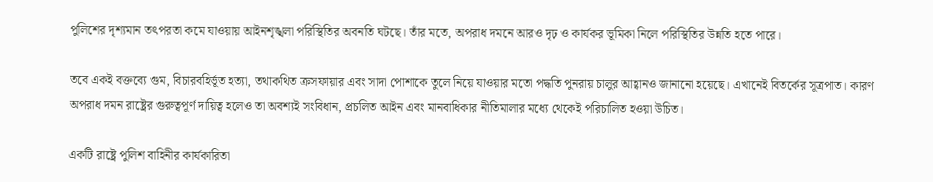পুলিশের দৃশ্যমান তৎপরতা কমে যাওয়ায় আইনশৃঙ্খলা পরিস্থিতির অবনতি ঘটছে। তাঁর মতে, অপরাধ দমনে আরও দৃঢ় ও কার্যকর ভূমিকা নিলে পরিস্থিতির উন্নতি হতে পারে।

তবে একই বক্তব্যে গুম, বিচারবহির্ভূত হত্যা, তথাকথিত ক্রসফায়ার এবং সাদা পোশাকে তুলে নিয়ে যাওয়ার মতো পদ্ধতি পুনরায় চালুর আহ্বানও জানানো হয়েছে। এখানেই বিতর্কের সূত্রপাত। কারণ অপরাধ দমন রাষ্ট্রের গুরুত্বপূর্ণ দায়িত্ব হলেও তা অবশ্যই সংবিধান, প্রচলিত আইন এবং মানবাধিকার নীতিমালার মধ্যে থেকেই পরিচালিত হওয়া উচিত।

একটি রাষ্ট্রে পুলিশ বাহিনীর কার্যকারিতা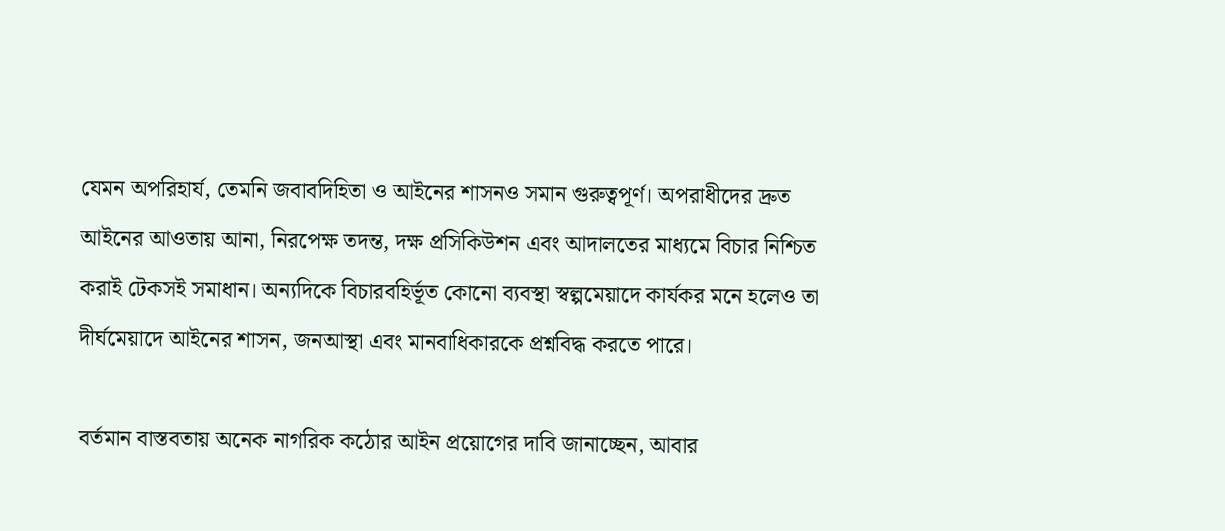যেমন অপরিহার্য, তেমনি জবাবদিহিতা ও আইনের শাসনও সমান গুরুত্বপূর্ণ। অপরাধীদের দ্রুত আইনের আওতায় আনা, নিরপেক্ষ তদন্ত, দক্ষ প্রসিকিউশন এবং আদালতের মাধ্যমে বিচার নিশ্চিত করাই টেকসই সমাধান। অন্যদিকে বিচারবহির্ভূত কোনো ব্যবস্থা স্বল্পমেয়াদে কার্যকর মনে হলেও তা দীর্ঘমেয়াদে আইনের শাসন, জনআস্থা এবং মানবাধিকারকে প্রশ্নবিদ্ধ করতে পারে।

বর্তমান বাস্তবতায় অনেক নাগরিক কঠোর আইন প্রয়োগের দাবি জানাচ্ছেন, আবার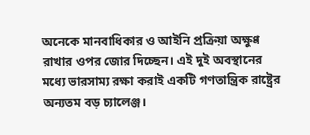অনেকে মানবাধিকার ও আইনি প্রক্রিয়া অক্ষুণ্ণ রাখার ওপর জোর দিচ্ছেন। এই দুই অবস্থানের মধ্যে ভারসাম্য রক্ষা করাই একটি গণতান্ত্রিক রাষ্ট্রের অন্যতম বড় চ্যালেঞ্জ।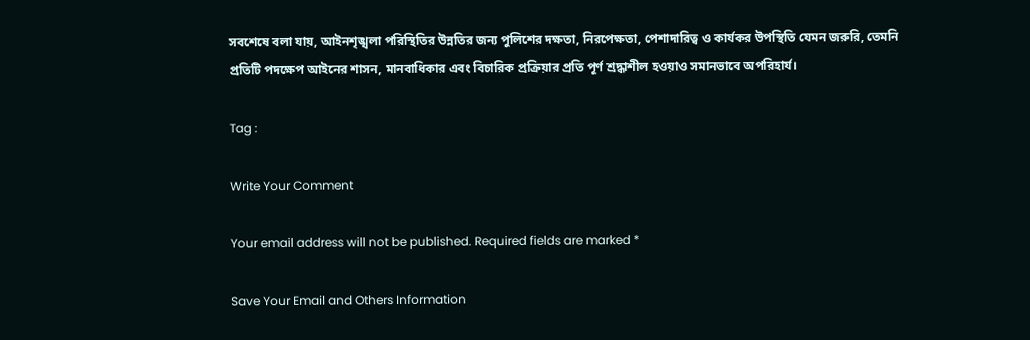সবশেষে বলা যায়, আইনশৃঙ্খলা পরিস্থিতির উন্নতির জন্য পুলিশের দক্ষতা, নিরপেক্ষতা, পেশাদারিত্ব ও কার্যকর উপস্থিতি যেমন জরুরি, তেমনি প্রতিটি পদক্ষেপ আইনের শাসন, মানবাধিকার এবং বিচারিক প্রক্রিয়ার প্রতি পূর্ণ শ্রদ্ধাশীল হওয়াও সমানভাবে অপরিহার্য।

Tag :

Write Your Comment

Your email address will not be published. Required fields are marked *

Save Your Email and Others Information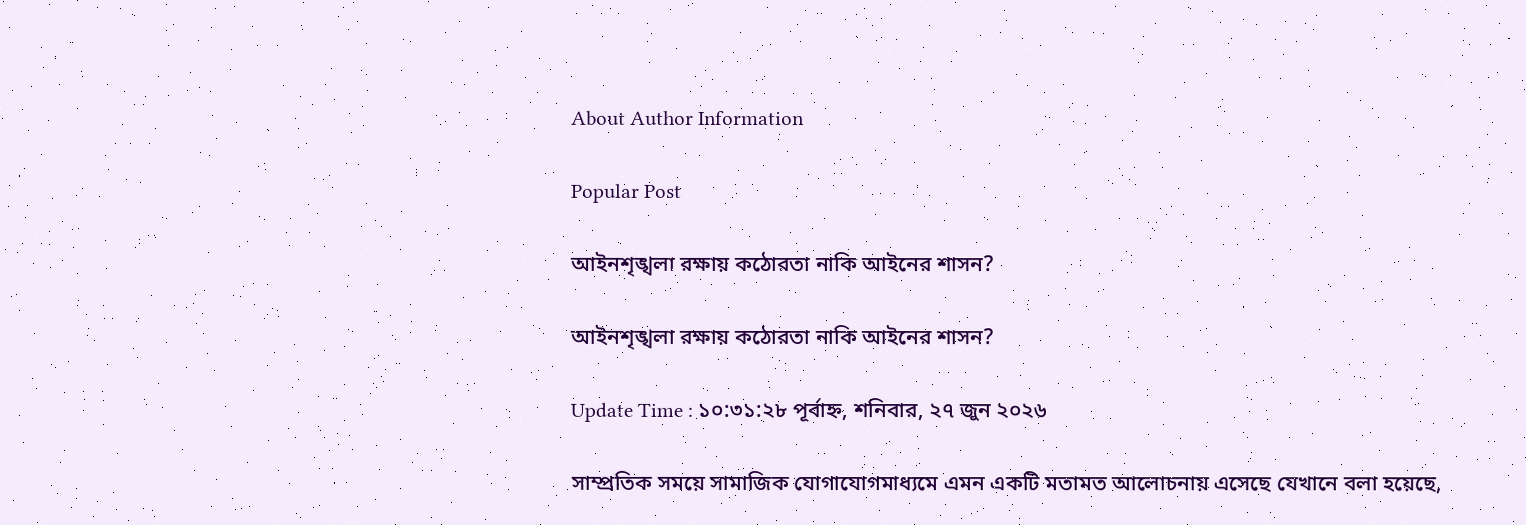About Author Information

Popular Post

আইনশৃঙ্খলা রক্ষায় কঠোরতা নাকি আইনের শাসন?

আইনশৃঙ্খলা রক্ষায় কঠোরতা নাকি আইনের শাসন?

Update Time : ১০:৩১:২৮ পূর্বাহ্ন, শনিবার, ২৭ জুন ২০২৬

সাম্প্রতিক সময়ে সামাজিক যোগাযোগমাধ্যমে এমন একটি মতামত আলোচনায় এসেছে যেখানে বলা হয়েছে,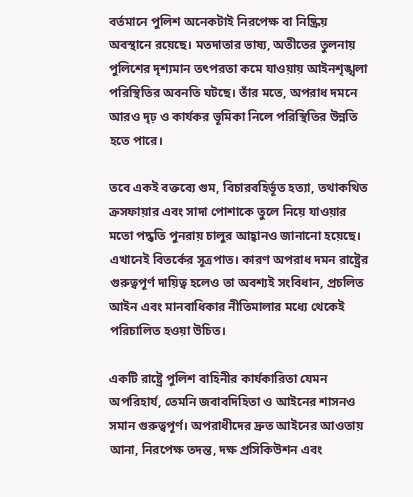বর্তমানে পুলিশ অনেকটাই নিরপেক্ষ বা নিষ্ক্রিয় অবস্থানে রয়েছে। মতদাতার ভাষ্য, অতীতের তুলনায় পুলিশের দৃশ্যমান তৎপরতা কমে যাওয়ায় আইনশৃঙ্খলা পরিস্থিতির অবনতি ঘটছে। তাঁর মতে, অপরাধ দমনে আরও দৃঢ় ও কার্যকর ভূমিকা নিলে পরিস্থিতির উন্নতি হতে পারে।

তবে একই বক্তব্যে গুম, বিচারবহির্ভূত হত্যা, তথাকথিত ক্রসফায়ার এবং সাদা পোশাকে তুলে নিয়ে যাওয়ার মতো পদ্ধতি পুনরায় চালুর আহ্বানও জানানো হয়েছে। এখানেই বিতর্কের সূত্রপাত। কারণ অপরাধ দমন রাষ্ট্রের গুরুত্বপূর্ণ দায়িত্ব হলেও তা অবশ্যই সংবিধান, প্রচলিত আইন এবং মানবাধিকার নীতিমালার মধ্যে থেকেই পরিচালিত হওয়া উচিত।

একটি রাষ্ট্রে পুলিশ বাহিনীর কার্যকারিতা যেমন অপরিহার্য, তেমনি জবাবদিহিতা ও আইনের শাসনও সমান গুরুত্বপূর্ণ। অপরাধীদের দ্রুত আইনের আওতায় আনা, নিরপেক্ষ তদন্ত, দক্ষ প্রসিকিউশন এবং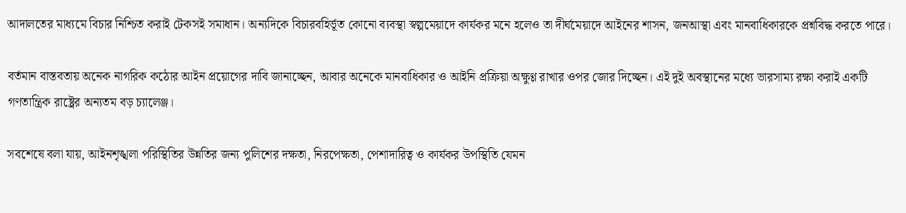আদালতের মাধ্যমে বিচার নিশ্চিত করাই টেকসই সমাধান। অন্যদিকে বিচারবহির্ভূত কোনো ব্যবস্থা স্বল্পমেয়াদে কার্যকর মনে হলেও তা দীর্ঘমেয়াদে আইনের শাসন, জনআস্থা এবং মানবাধিকারকে প্রশ্নবিদ্ধ করতে পারে।

বর্তমান বাস্তবতায় অনেক নাগরিক কঠোর আইন প্রয়োগের দাবি জানাচ্ছেন, আবার অনেকে মানবাধিকার ও আইনি প্রক্রিয়া অক্ষুণ্ণ রাখার ওপর জোর দিচ্ছেন। এই দুই অবস্থানের মধ্যে ভারসাম্য রক্ষা করাই একটি গণতান্ত্রিক রাষ্ট্রের অন্যতম বড় চ্যালেঞ্জ।

সবশেষে বলা যায়, আইনশৃঙ্খলা পরিস্থিতির উন্নতির জন্য পুলিশের দক্ষতা, নিরপেক্ষতা, পেশাদারিত্ব ও কার্যকর উপস্থিতি যেমন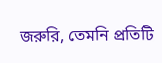জরুরি, তেমনি প্রতিটি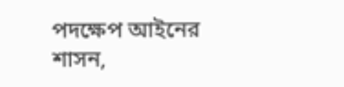পদক্ষেপ আইনের শাসন,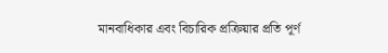মানবাধিকার এবং বিচারিক প্রক্রিয়ার প্রতি পূর্ণ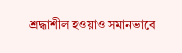শ্রদ্ধাশীল হওয়াও সমানভাবে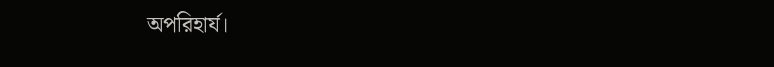অপরিহার্য।